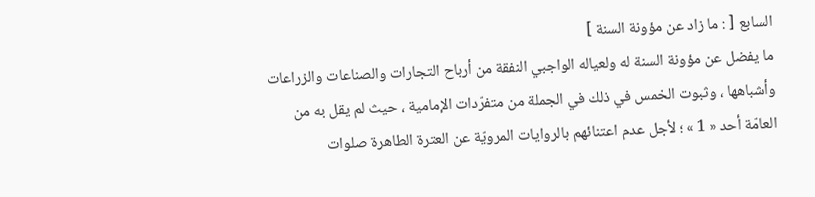السابع [ : ما زاد عن مؤونة السنة ]
ما يفضل عن مؤونة السنة له ولعياله الواجبي النفقة من أرباح التجارات والصناعات والزراعات وأشباهها ، وثبوت الخمس في ذلك في الجملة من متفرّدات الإمامية ، حيث لم يقل به من العامّة أحد « 1 » ؛ لأجل عدم اعتنائهم بالروايات المرويّة عن العترة الطاهرة صلوات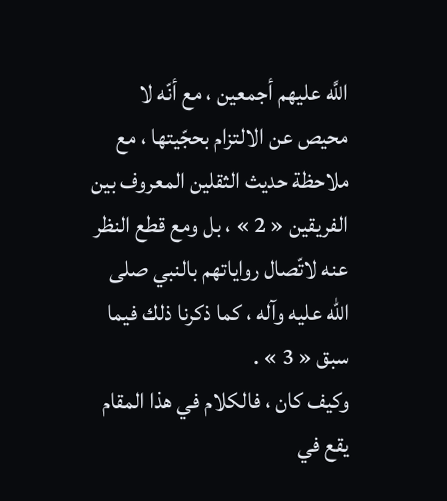اللَّه عليهم أجمعين ، مع أنّه لا محيص عن الالتزام بحجّيتها ، مع ملاحظة حديث الثقلين المعروف بين الفريقين « 2 » ، بل ومع قطع النظر عنه لاتّصال رواياتهم بالنبي صلى الله عليه وآله ، كما ذكرنا ذلك فيما سبق « 3 » .
وكيف كان ، فالكلام في هذا المقام يقع في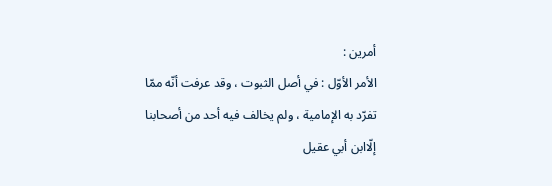أمرين :
الأمر الأوّل : في أصل الثبوت ، وقد عرفت أنّه ممّا تفرّد به الإمامية ، ولم يخالف فيه أحد من أصحابنا إلّاابن أبي عقيل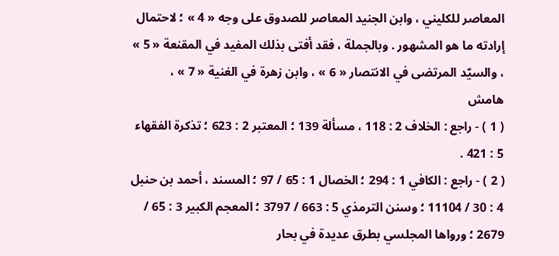المعاصر للكليني ، وابن الجنيد المعاصر للصدوق على وجه « 4 » ؛ لاحتمال إرادته ما هو المشهور . وبالجملة ، فقد أفتى بذلك المفيد في المقنعة « 5 » ، والسيّد المرتضى في الانتصار « 6 » ، وابن زهرة في الغنية « 7 » ،
هامش
( 1 ) - راجع : الخلاف 2 : 118 ، مسألة 139 ؛ المعتبر 2 : 623 ؛ تذكرة الفقهاء 5 : 421 .
( 2 ) - راجع : الكافي 1 : 294 ؛ الخصال 1 : 65 / 97 ؛ المسند ، أحمد بن حنبل 4 : 30 / 11104 ؛ وسنن الترمذي 5 : 663 / 3797 ؛ المعجم الكبير 3 : 65 / 2679 ؛ ورواها المجلسي بطرق عديدة في بحار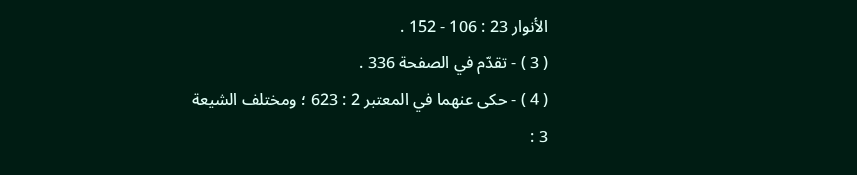الأنوار 23 : 106 - 152 .
( 3 ) - تقدّم في الصفحة 336 .
( 4 ) - حكى عنهما في المعتبر 2 : 623 ؛ ومختلف الشيعة 3 :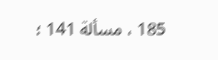185 ، مسألة 141 ؛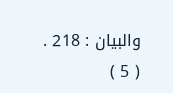والبيان : 218 .
( 5 )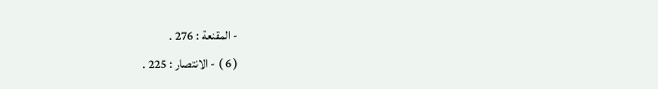- المقنعة : 276 .
( 6 ) - الانتصار : 225 .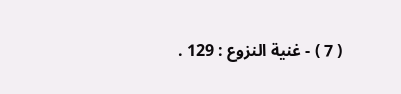( 7 ) - غنية النزوع : 129 .